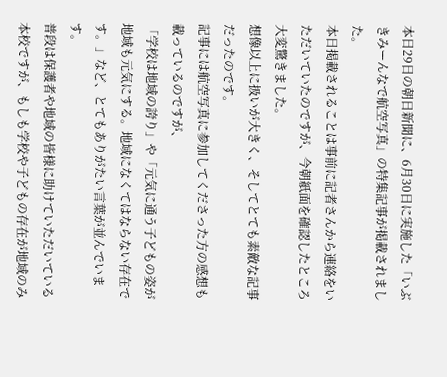本日29日の朝日新聞に、6月30日に実施した「いぶきみーんなで航空写真」の特集記事が掲載されました。
本日掲載されることは事前に記者さんから連絡をいただいていたのですが、今朝紙面を確認したところ大変驚きました。
想像以上に扱いが大きく、そしてとても素敵な記事だったのです。
記事には航空写真に参加してくださった方の感想も載っているのですが、
「学校は地域の誇り」や「元気に通う子どもの姿が地域も元気にする。地域になくてはならない存在です。」など、とてもありがたい言葉が並んでいます。
普段は保護者や地域の皆様に助けていただいている本校ですが、もしも学校や子どもの存在が地域のみ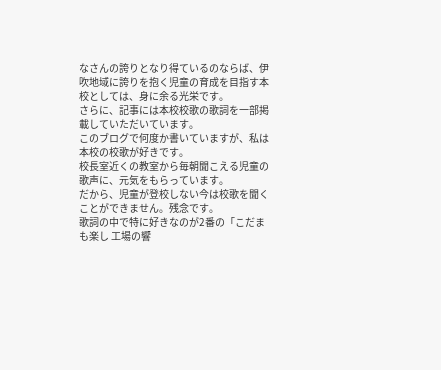なさんの誇りとなり得ているのならば、伊吹地域に誇りを抱く児童の育成を目指す本校としては、身に余る光栄です。
さらに、記事には本校校歌の歌詞を一部掲載していただいています。
このブログで何度か書いていますが、私は本校の校歌が好きです。
校長室近くの教室から毎朝聞こえる児童の歌声に、元気をもらっています。
だから、児童が登校しない今は校歌を聞くことができません。残念です。
歌詞の中で特に好きなのが2番の「こだまも楽し 工場の響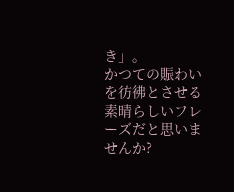き」。
かつての賑わいを彷彿とさせる素晴らしいフレーズだと思いませんか?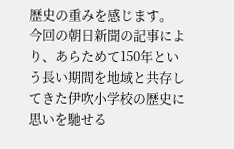歴史の重みを感じます。
今回の朝日新聞の記事により、あらためて150年という長い期間を地域と共存してきた伊吹小学校の歴史に思いを馳せる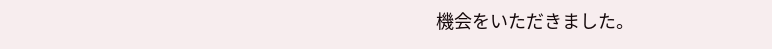機会をいただきました。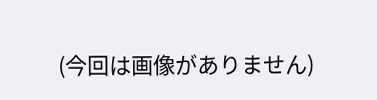(今回は画像がありません)